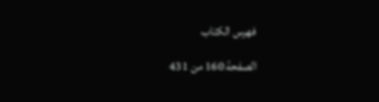فهرس الكتاب

الصفحة 160 من 431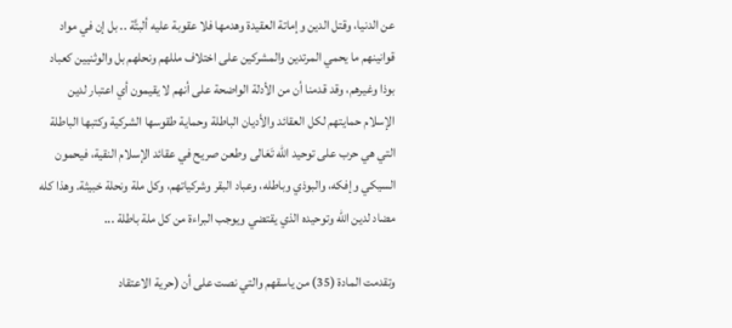عن الدنيا، وقتل الدين وإماتة العقيدة وهدمها فلا عقوبة عليه ألبتَّة .. بل إن في مواد قوانينهم ما يحمي المرتدين والمشركين على اختلاف مللهم ونحلهم بل والوثنيين كعباد بوذا وغيرهم، وقد قدمنا أن من الأدلة الواضحة على أنهم لا يقيمون أي اعتبار لدين الإسلام حمايتهم لكل العقائد والأديان الباطلة وحماية طقوسها الشركية وكتبها الباطلة التي هي حرب على توحيد الله تَعَالى وطعن صريح في عقائد الإسلام النقية، فيحمون السيكي وإفكه، والبوذي وباطله، وعباد البقر وشركياتهم، وكل ملة ونحلة خبيثة. وهذا كله مضاد لدين الله وتوحيده الذي يقتضي ويوجب البراءة من كل ملة باطلة ...

وتقدمت المادة (35) من ياسقهم والتي نصت على أن (حرية الاعتقاد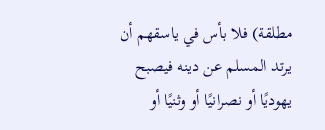مطلقة) فلا بأس في ياسقهم أن يرتد المسلم عن دينه فيصبح يهوديًا أو نصرانيًا أو وثنيًا أو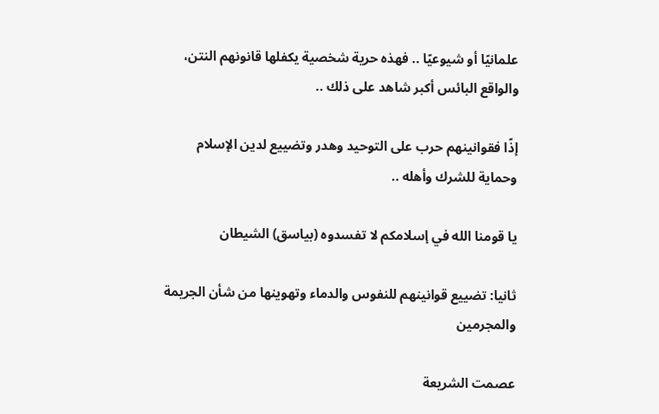علمانيًا أو شيوعيًا .. فهذه حرية شخصية يكفلها قانونهم النتن، والواقع البائس أكبر شاهد على ذلك ..

إذًا فقوانينهم حرب على التوحيد وهدر وتضييع لدين الإسلام وحماية للشرك وأهله ..

يا قومنا الله في إسلامكم لا تفسدوه (بياسق) الشيطان

ثانيا: تضييع قوانينهم للنفوس والدماء وتهوينها من شأن الجريمة والمجرمين

عصمت الشريعة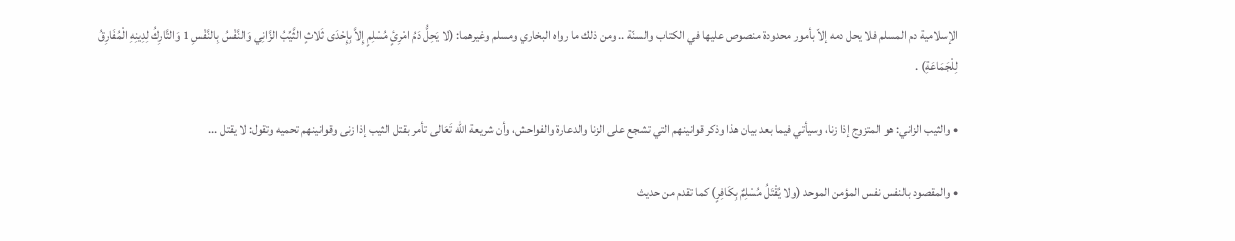الإسلامية دم المسلم فلا يحل دمه إلاّ بأمور محدودة منصوص عليها في الكتاب والسنّة .. ومن ذلك ما رواه البخاري ومسلم وغيرهما: (لا يَحِلُّ دَمُ امْرِئٍ مُسْلِمٍ إِلاَّ بِإِحْدَى ثَلاثٍ الثَّيِّبُ الزَّانِي وَالنَّفْسُ بِالنَّفْسِ 1 وَالتَّارِكُ لِدِينِهِ الْمُفَارِقُ لِلْجَمَاعَةِ) .

• والثيب الزاني: هو المتزوج إذا زنا، وسيأتي فيما بعد بيان هذا وذكر قوانينهم التي تشجع على الزنا والدعارة والفواحش، وأن شريعة الله تَعَالى تأمر بقتل الثيب إذا زنى وقوانينهم تحميه وتقول: لا يقتل ...

• والمقصود بالنفس نفس المؤمن الموحد (ولا يُقْتَلُ مُسْلِمٌ بِكَافِرٍ) كما تقدم من حديث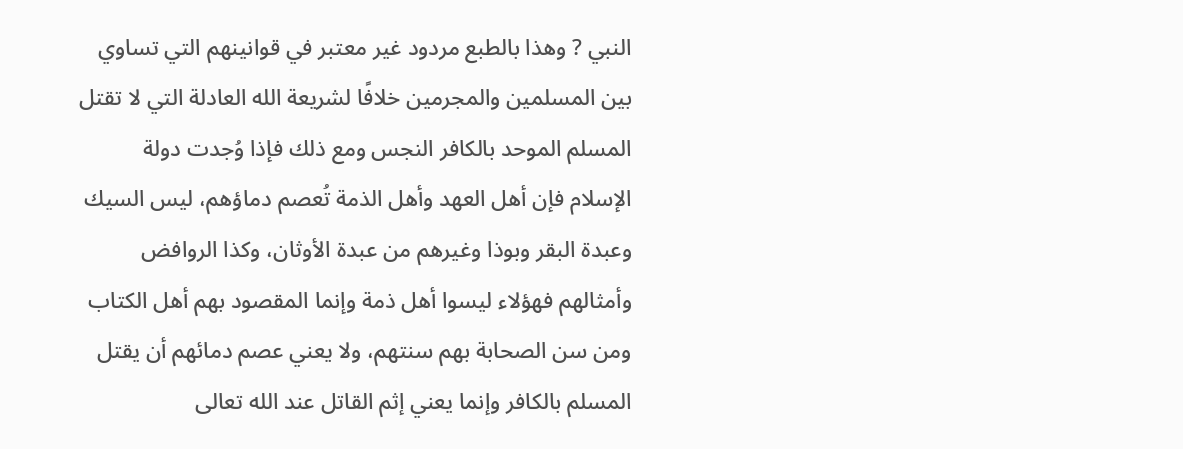النبي ? وهذا بالطبع مردود غير معتبر في قوانينهم التي تساوي بين المسلمين والمجرمين خلافًا لشريعة الله العادلة التي لا تقتل المسلم الموحد بالكافر النجس ومع ذلك فإذا وُجدت دولة الإسلام فإن أهل العهد وأهل الذمة تُعصم دماؤهم، ليس السيك وعبدة البقر وبوذا وغيرهم من عبدة الأوثان، وكذا الروافض وأمثالهم فهؤلاء ليسوا أهل ذمة وإنما المقصود بهم أهل الكتاب ومن سن الصحابة بهم سنتهم، ولا يعني عصم دمائهم أن يقتل المسلم بالكافر وإنما يعني إثم القاتل عند الله تعالى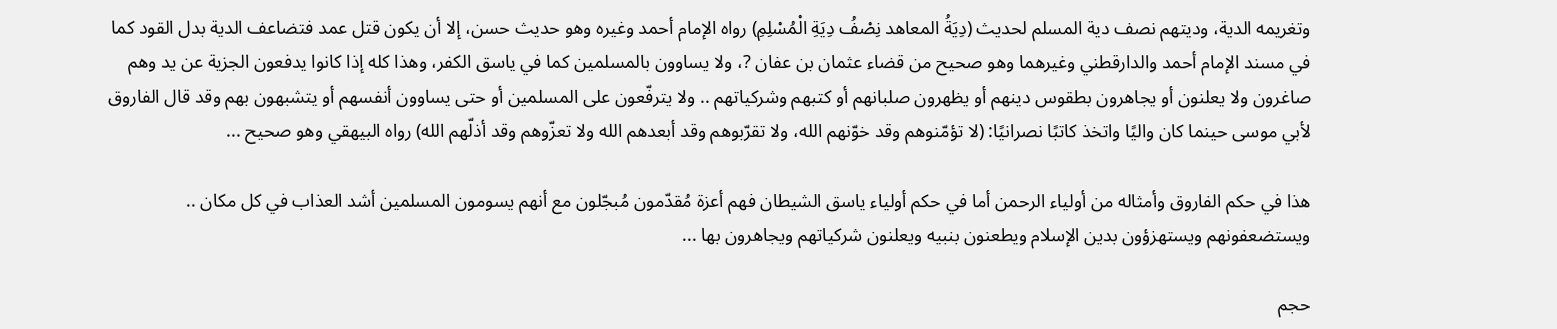وتغريمه الدية، وديتهم نصف دية المسلم لحديث (دِيَةُ المعاهد نِصْفُ دِيَةِ الْمُسْلِمِ) رواه الإمام أحمد وغيره وهو حديث حسن، إلا أن يكون قتل عمد فتضاعف الدية بدل القود كما في مسند الإمام أحمد والدارقطني وغيرهما وهو صحيح من قضاء عثمان بن عفان ?، ولا يساوون بالمسلمين كما في ياسق الكفر، وهذا كله إذا كانوا يدفعون الجزية عن يد وهم صاغرون ولا يعلنون أو يجاهرون بطقوس دينهم أو يظهرون صلبانهم أو كتبهم وشركياتهم .. ولا يترفّعون على المسلمين أو حتى يساوون أنفسهم أو يتشبهون بهم وقد قال الفاروق لأبي موسى حينما كان واليًا واتخذ كاتبًا نصرانيًا: (لا تؤمّنوهم وقد خوّنهم الله، ولا تقرّبوهم وقد أبعدهم الله ولا تعزّوهم وقد أذلّهم الله) رواه البيهقي وهو صحيح ...

هذا في حكم الفاروق وأمثاله من أولياء الرحمن أما في حكم أولياء ياسق الشيطان فهم أعزة مُقدّمون مُبجّلون مع أنهم يسومون المسلمين أشد العذاب في كل مكان .. ويستضعفونهم ويستهزؤون بدين الإسلام ويطعنون بنبيه ويعلنون شركياتهم ويجاهرون بها ...

حجم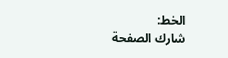الخط:
شارك الصفحة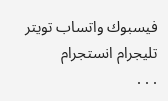فيسبوك واتساب تويتر تليجرام انستجرام
. . .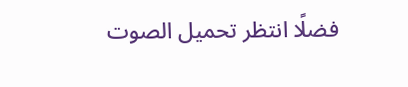فضلًا انتظر تحميل الصوت